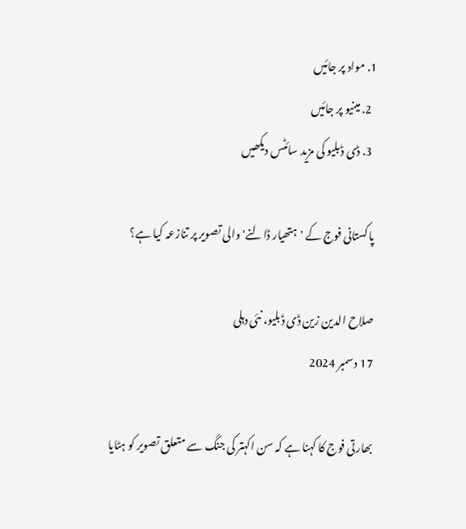1. مواد پر جائیں
  2. مینیو پر جائیں
  3. ڈی ڈبلیو کی مزید سائٹس دیکھیں

پاکستانی فوج کے 'ہتھیار ڈالنے' والی تصویر پر تنازعہ کیا ہے؟

صلاح الدین زین ڈی ڈبلیو، نئی دہلی
17 دسمبر 2024

بھارتی فوج کا کہنا ہے کہ سن اکہتر کی جنگ سے متعلق تصویر کو ہٹایا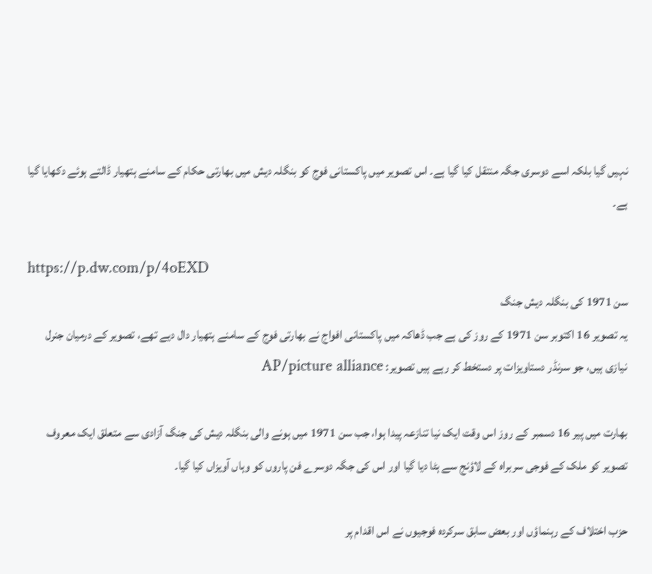نہیں گیا بلکہ اسے دوسری جگہ منتقل کیا گیا ہے۔ اس تصویر میں پاکستانی فوج کو بنگلہ دیش میں بھارتی حکام کے سامنے ہتھیار ڈالتے ہوئے دکھایا گیا ہے۔

https://p.dw.com/p/4oEXD
سن 1971 کی بنگلہ دیش جنگ
یہ تصویر 16 اکتوبر سن 1971 کے روز کی ہے جب ڈھاکہ میں پاکستانی افواج نے بھارتی فوج کے سامنے ہتھیار دال دیے تھے، تصویر کے درمیان جنرل نیازی ہیں، جو سرنڈر دستاویزات پر دستخط کر رہے ہیں تصویر: AP/picture alliance

بھارت میں پیر 16 دسمبر کے روز اس وقت ایک نیا تنازعہ پیدا ہوا، جب سن 1971 میں ہونے والی بنگلہ دیش کی جنگ آزادی سے متعلق ایک معروف تصویر کو ملک کے فوجی سربراہ کے لاؤنج سے ہٹا دیا گیا اور اس کی جگہ دوسرے فن پاروں کو وہاں آویزاں کیا گیا۔

حزب اختلاف کے رہنماؤں اور بعض سابق سرکردہ فوجیوں نے اس اقدام پر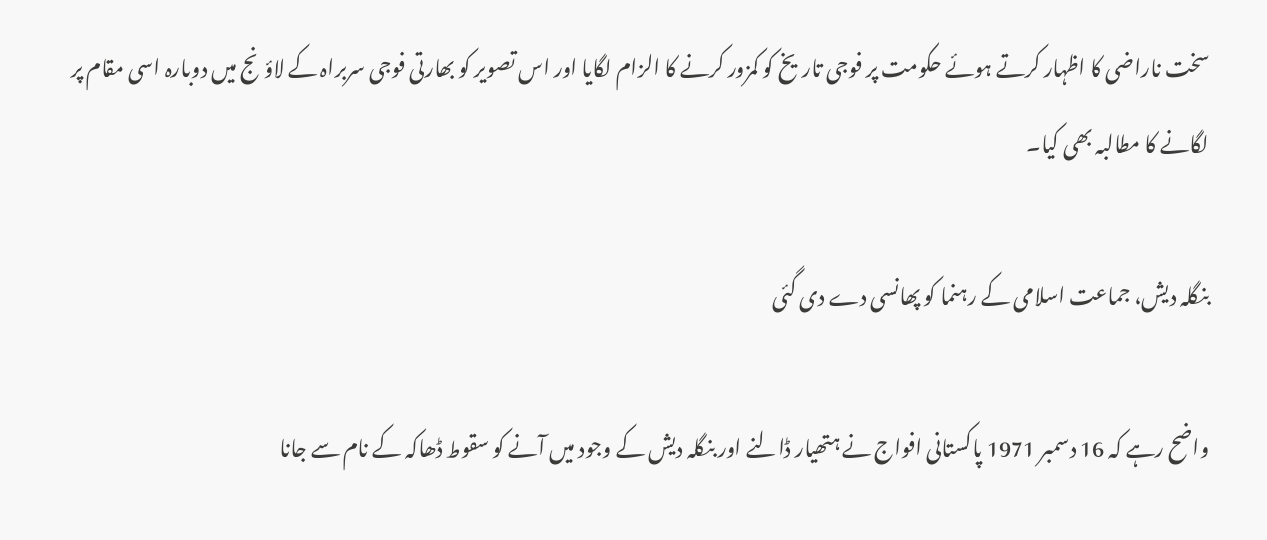سخت ناراضی کا اظہار کرتے ہوئے حکومت پر فوجی تاریخ کو کمزور کرنے کا الزام لگایا اور اس تصویر کو بھارتی فوجی سربراہ کے لاؤنج میں دوبارہ اسی مقام پر لگانے کا مطالبہ بھی کیا۔

بنگلہ دیش، جماعت اسلامی کے رہنما کو پھانسی دے دی گئی

واضح رہے کہ 16 دسمبر 1971 پاکستانی افواج نے ہتھیار ڈالنے اور بنگلہ دیش کے وجود میں آنے کو سقوط ڈھاکہ کے نام سے جانا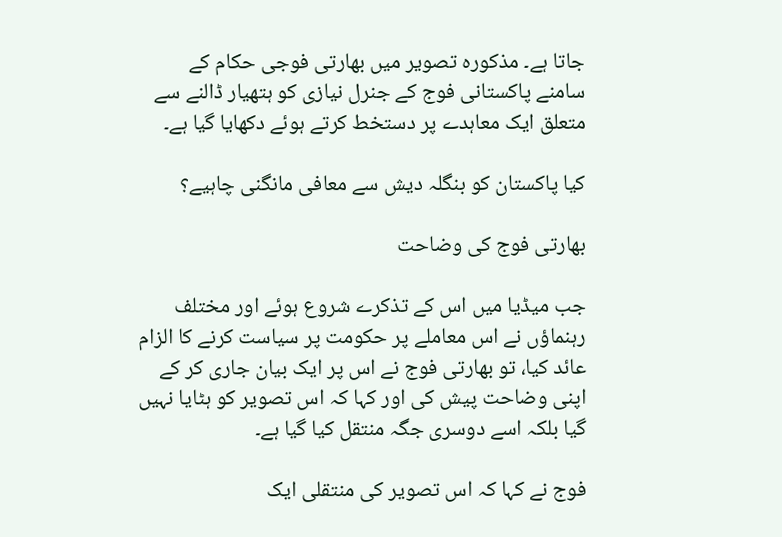جاتا ہے۔ مذکورہ تصویر میں بھارتی فوجی حکام کے سامنے پاکستانی فوج کے جنرل نیازی کو ہتھیار ڈالنے سے متعلق ایک معاہدے پر دستخط کرتے ہوئے دکھایا گیا ہے۔

کیا پاکستان کو بنگلہ دیش سے معافی مانگنی چاہیے؟

بھارتی فوج کی وضاحت

جب میڈيا میں اس کے تذکرے شروع ہوئے اور مختلف رہنماؤں نے اس معاملے پر حکومت پر سیاست کرنے کا الزام عائد کیا، تو بھارتی فوج نے اس پر ایک بیان جاری کر کے اپنی وضاحت پیش کی اور کہا کہ اس تصویر کو ہٹایا نہیں گیا بلکہ اسے دوسری جگہ منتقل کیا گیا ہے۔

فوج نے کہا کہ اس تصویر کی منتقلی ایک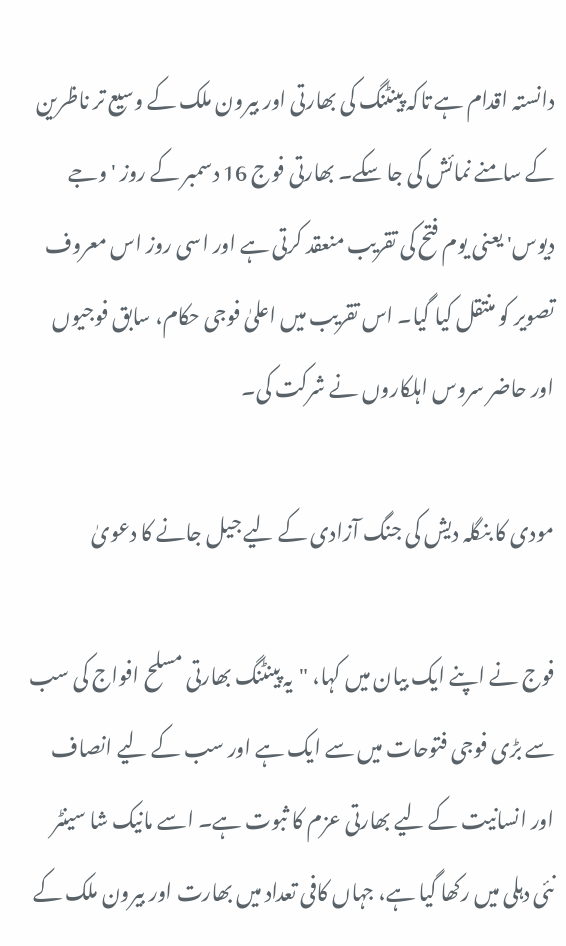دانستہ اقدام ہے تاکہ پینٹنگ کی بھارتی اور بیرون ملک کے وسیع تر ناظرین کے سامنے نمائش کی جا سکے۔ بھارتی فوج 16 دسمبر کے روز 'وجے دیوس' یعنی یوم فتح کی تقریب منعقد کرتی ہے اور اسی روز اس معروف تصویر کو منتقل کیا گیا۔ اس تقریب میں اعلیٰ فوجی حکام، سابق فوجیوں اور حاضر سروس اہلکاروں نے شرکت کی۔

مودی کا بنگلہ دیش کی جنگ آزادی کے لیے جیل جانے کا دعویٰ

فوج نے اپنے ایک بیان میں کہا، "یہ پینٹنگ بھارتی مسلح افواج کی سب سے بڑی فوجی فتوحات میں سے ایک ہے اور سب کے لیے انصاف اور انسانیت کے لیے بھارتی عزم کا ثبوت ہے۔ اسے مانیک شا سینٹر نئی دہلی میں رکھا گیا ہے، جہاں کافی تعداد میں بھارت اور بیرون ملک کے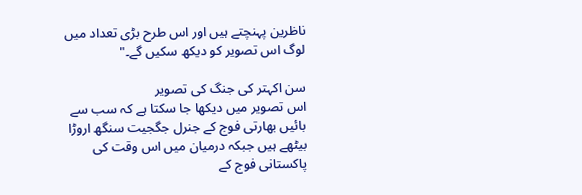ناظرین پہنچتے ہیں اور اس طرح بڑی تعداد میں لوگ اس تصویر کو دیکھ سکیں گے۔"

سن اکہتر کی جنگ کی تصویر
اس تصویر میں دیکھا جا سکتا ہے کہ سب سے بائیں بھارتی فوج کے جنرل جگجیت سنگھ اروڑا بیٹھے ہیں جبکہ درمیان میں اس وقت کی پاکستانی فوج کے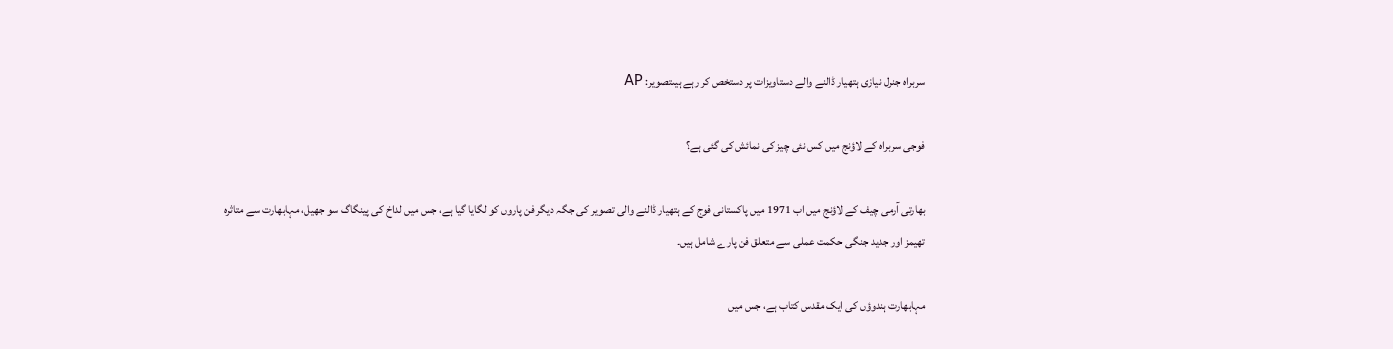سربراہ جنرل نیازی ہتھیار ڈالنے والے دستاویزات پر دستخص کر رہے ہیںتصویر: AP

فوجی سربراہ کے لاؤنج میں کس نئی چیز کی نمائش کی گئی ہے؟

بھارتی آرمی چیف کے لاؤنج میں اب 1971 میں پاکستانی فوج کے ہتھیار ڈالنے والی تصویر کی جگہ دیگر فن پاروں کو لگایا گیا ہے، جس میں لداخ کی پینگاگ سو جھیل، مہابھارت سے متاثرہ تھیمز اور جدید جنگی حکمت عملی سے متعلق فن پارے شامل ہیں۔

مہابھارت ہندوؤں کی ایک مقدس کتاب ہے، جس میں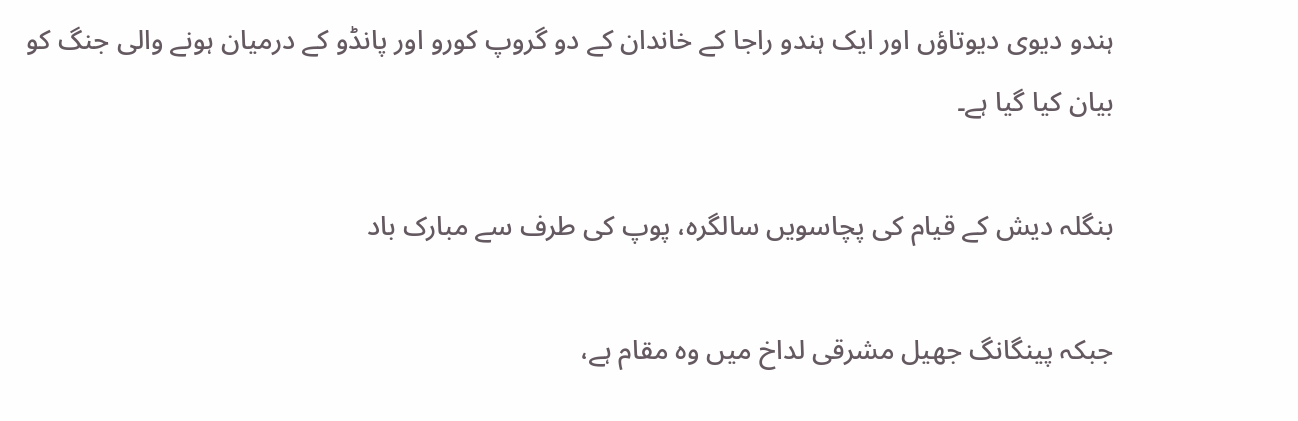ہندو دیوی دیوتاؤں اور ایک ہندو راجا کے خاندان کے دو گروپ کورو اور پانڈو کے درمیان ہونے والی جنگ کو بیان کیا گیا ہے۔

بنگلہ دیش کے قیام کی پچاسویں سالگرہ، پوپ کی طرف سے مبارک باد

جبکہ پینگانگ جھیل مشرقی لداخ میں وہ مقام ہے،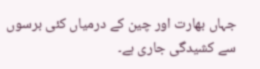جہاں بھارت اور چین کے درمیاں کئی برسوں سے کشیدگی جاری ہے۔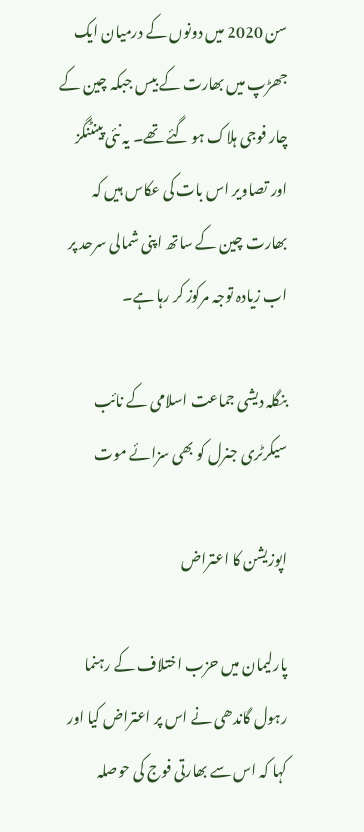سن 2020 میں دونوں کے درمیان ایک جھڑپ میں بھارت کے بیس جبکہ چین کے چار فوجی ہلاک ہو گئے تھے۔ یہ نئی پینٹنگز اور تصاویر اس بات کی عکاس ہیں کہ بھارت چین کے ساتھ اپنی شمالی سرحد پر اب زیادہ توجہ مرکوز کر رہا ہے۔

بنگلہ دیشی جماعت اسلامی کے نائب سیکرٹری جنرل کو بھی سزائے موت

اپوزیشن کا اعتراض

پارلیمان میں حزب اختلاف کے رہنما رہول گاندھی نے اس پر اعتراض کیا اور کہا کہ اس سے بھارتی فوج کی حوصلہ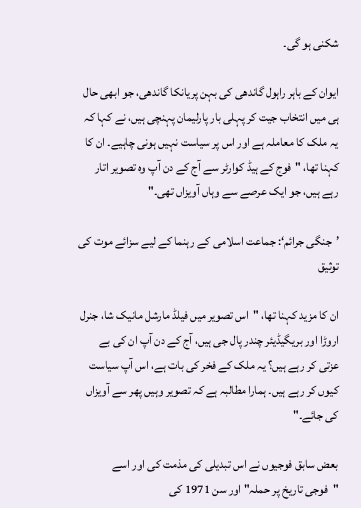شکنی ہو گی۔

ایوان کے باہر راہول گاندھی کی بہن پریانکا گاندھی، جو ابھی حال ہی میں انتخاب جیت کر پہلی بار پارلیمان پہنچی ہیں، نے کہا کہ یہ ملک کا معاملہ ہے اور اس پر سیاست نہیں ہونی چاہیے۔ ان کا کہنا تھا، "فوج کے ہیڈ کوارٹر سے آج کے دن آپ وہ تصویر اتار رہے ہیں، جو ایک عرصے سے وہاں آویزاں تھی۔"

’جنگی جرائم‘: جماعت اسلامی کے رہنما کے لیے سزائے موت کی توثیق

ان کا مزید کہنا تھا، "اس تصویر میں فیلڈ مارشل مانیک شا، جنرل اروڑا اور بریگیڈیئر چندر پال جی ہیں، آج کے دن آپ ان کی بے عزتی کر رہے ہیں؟ یہ ملک کے فخر کی بات ہے، اس آپ سیاست کیوں کر رہے ہیں۔ ہمارا مطالبہ ہے کہ تصویر وہیں پھر سے آویزاں کی جائے۔"

بعض سابق فوجیوں نے اس تبدیلی کی مذمت کی اور اسے "فوجی تاریخ پر حملہ" اور سن 1971 کی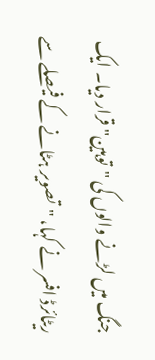جنگ میں لڑنے والوں کی "توہین" قرار دیا۔ ایک ریٹائرڈ افسر نے کہا، "تصویر ہٹانے کے فیصلے سے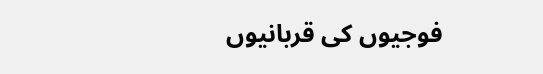فوجیوں کی قربانیوں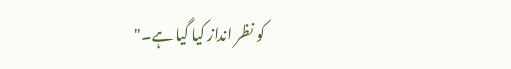کو نظر انداز کیا گیا ہے۔"